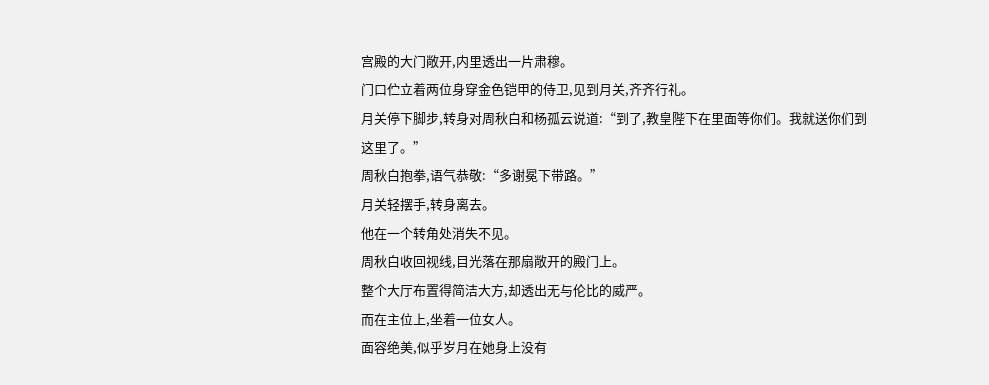宫殿的大门敞开,内里透出一片肃穆。
门口伫立着两位身穿金色铠甲的侍卫,见到月关,齐齐行礼。
月关停下脚步,转身对周秋白和杨孤云说道:“到了,教皇陛下在里面等你们。我就送你们到这里了。”
周秋白抱拳,语气恭敬:“多谢冕下带路。”
月关轻摆手,转身离去。
他在一个转角处消失不见。
周秋白收回视线,目光落在那扇敞开的殿门上。
整个大厅布置得简洁大方,却透出无与伦比的威严。
而在主位上,坐着一位女人。
面容绝美,似乎岁月在她身上没有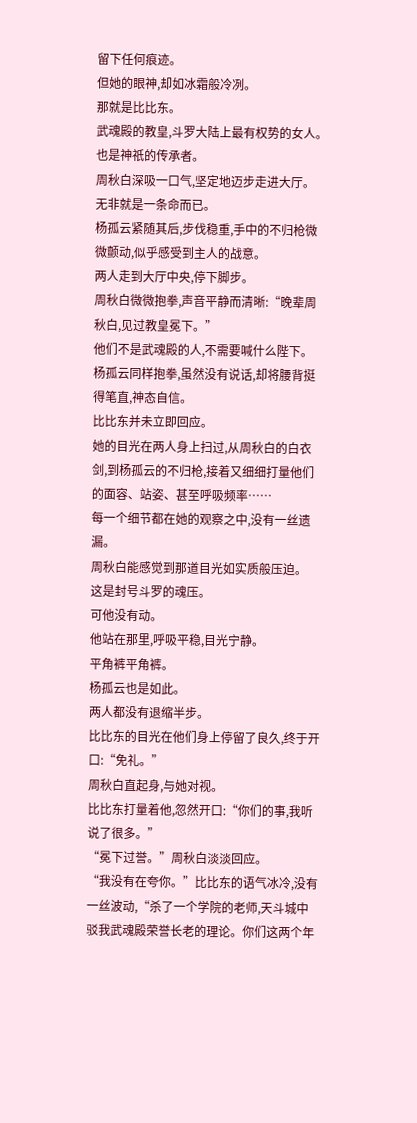留下任何痕迹。
但她的眼神,却如冰霜般冷冽。
那就是比比东。
武魂殿的教皇,斗罗大陆上最有权势的女人。
也是神祇的传承者。
周秋白深吸一口气,坚定地迈步走进大厅。
无非就是一条命而已。
杨孤云紧随其后,步伐稳重,手中的不归枪微微颤动,似乎感受到主人的战意。
两人走到大厅中央,停下脚步。
周秋白微微抱拳,声音平静而清晰:“晚辈周秋白,见过教皇冕下。”
他们不是武魂殿的人,不需要喊什么陛下。
杨孤云同样抱拳,虽然没有说话,却将腰背挺得笔直,神态自信。
比比东并未立即回应。
她的目光在两人身上扫过,从周秋白的白衣剑,到杨孤云的不归枪,接着又细细打量他们的面容、站姿、甚至呼吸频率……
每一个细节都在她的观察之中,没有一丝遗漏。
周秋白能感觉到那道目光如实质般压迫。
这是封号斗罗的魂压。
可他没有动。
他站在那里,呼吸平稳,目光宁静。
平角裤平角裤。
杨孤云也是如此。
两人都没有退缩半步。
比比东的目光在他们身上停留了良久,终于开口:“免礼。”
周秋白直起身,与她对视。
比比东打量着他,忽然开口:“你们的事,我听说了很多。”
“冕下过誉。”周秋白淡淡回应。
“我没有在夸你。”比比东的语气冰冷,没有一丝波动,“杀了一个学院的老师,天斗城中驳我武魂殿荣誉长老的理论。你们这两个年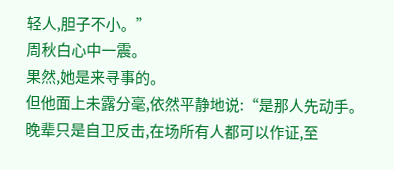轻人,胆子不小。”
周秋白心中一震。
果然,她是来寻事的。
但他面上未露分毫,依然平静地说:“是那人先动手。晚辈只是自卫反击,在场所有人都可以作证,至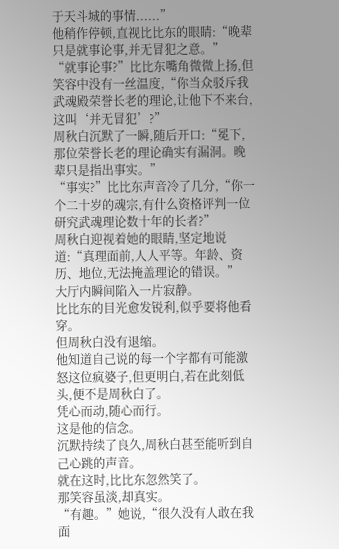于天斗城的事情......”
他稍作停顿,直视比比东的眼睛:“晚辈只是就事论事,并无冒犯之意。”
“就事论事?”比比东嘴角微微上扬,但笑容中没有一丝温度,“你当众驳斥我武魂殿荣誉长老的理论,让他下不来台,这叫‘并无冒犯’?”
周秋白沉默了一瞬,随后开口:“冕下,那位荣誉长老的理论确实有漏洞。晚辈只是指出事实。”
“事实?”比比东声音冷了几分,“你一个二十岁的魂宗,有什么资格评判一位研究武魂理论数十年的长者?”
周秋白迎视着她的眼睛,坚定地说道:“真理面前,人人平等。年龄、资历、地位,无法掩盖理论的错误。”
大厅内瞬间陷入一片寂静。
比比东的目光愈发锐利,似乎要将他看穿。
但周秋白没有退缩。
他知道自己说的每一个字都有可能激怒这位疯婆子,但更明白,若在此刻低头,便不是周秋白了。
凭心而动,随心而行。
这是他的信念。
沉默持续了良久,周秋白甚至能听到自己心跳的声音。
就在这时,比比东忽然笑了。
那笑容虽淡,却真实。
“有趣。”她说,“很久没有人敢在我面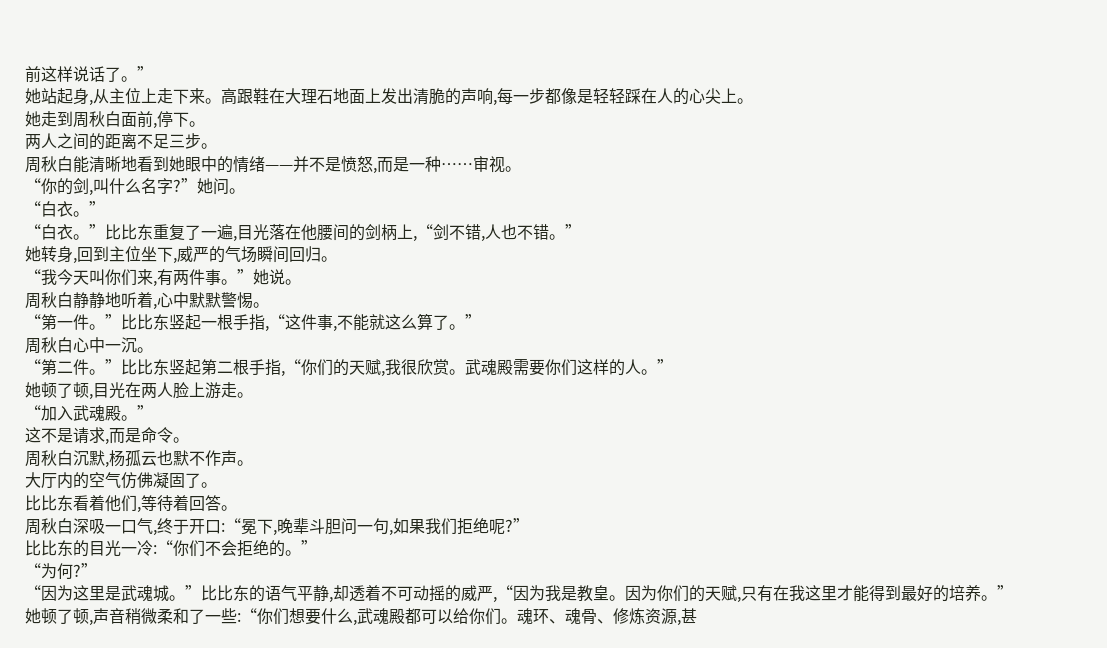前这样说话了。”
她站起身,从主位上走下来。高跟鞋在大理石地面上发出清脆的声响,每一步都像是轻轻踩在人的心尖上。
她走到周秋白面前,停下。
两人之间的距离不足三步。
周秋白能清晰地看到她眼中的情绪——并不是愤怒,而是一种……审视。
“你的剑,叫什么名字?”她问。
“白衣。”
“白衣。”比比东重复了一遍,目光落在他腰间的剑柄上,“剑不错,人也不错。”
她转身,回到主位坐下,威严的气场瞬间回归。
“我今天叫你们来,有两件事。”她说。
周秋白静静地听着,心中默默警惕。
“第一件。”比比东竖起一根手指,“这件事,不能就这么算了。”
周秋白心中一沉。
“第二件。”比比东竖起第二根手指,“你们的天赋,我很欣赏。武魂殿需要你们这样的人。”
她顿了顿,目光在两人脸上游走。
“加入武魂殿。”
这不是请求,而是命令。
周秋白沉默,杨孤云也默不作声。
大厅内的空气仿佛凝固了。
比比东看着他们,等待着回答。
周秋白深吸一口气,终于开口:“冕下,晚辈斗胆问一句,如果我们拒绝呢?”
比比东的目光一冷:“你们不会拒绝的。”
“为何?”
“因为这里是武魂城。”比比东的语气平静,却透着不可动摇的威严,“因为我是教皇。因为你们的天赋,只有在我这里才能得到最好的培养。”
她顿了顿,声音稍微柔和了一些:“你们想要什么,武魂殿都可以给你们。魂环、魂骨、修炼资源,甚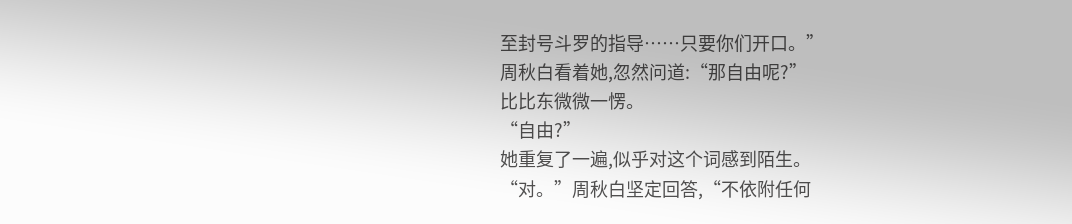至封号斗罗的指导……只要你们开口。”
周秋白看着她,忽然问道:“那自由呢?”
比比东微微一愣。
“自由?”
她重复了一遍,似乎对这个词感到陌生。
“对。”周秋白坚定回答,“不依附任何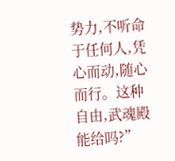势力,不听命于任何人,凭心而动,随心而行。这种自由,武魂殿能给吗?”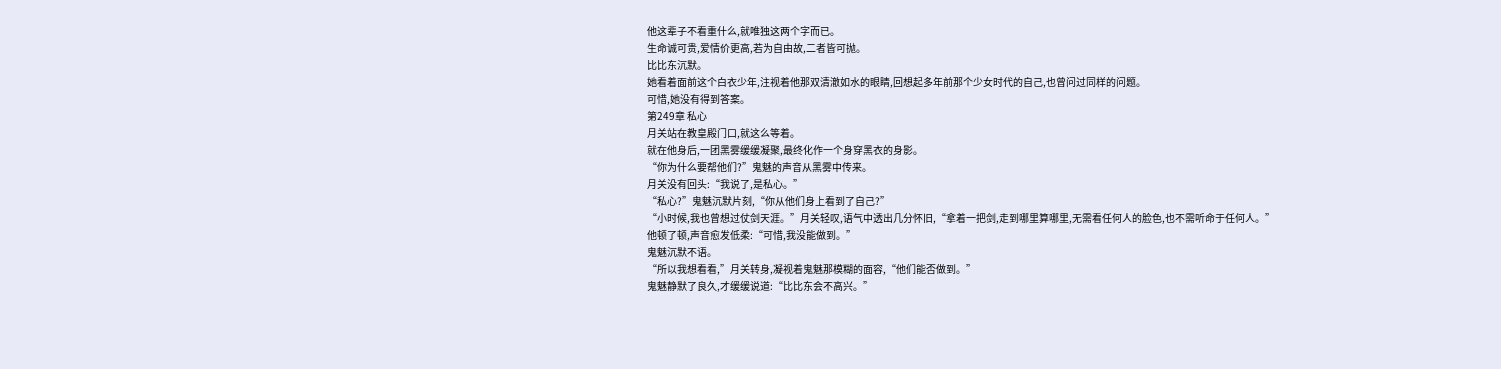他这辈子不看重什么,就唯独这两个字而已。
生命诚可贵,爱情价更高,若为自由故,二者皆可抛。
比比东沉默。
她看着面前这个白衣少年,注视着他那双清澈如水的眼睛,回想起多年前那个少女时代的自己,也曾问过同样的问题。
可惜,她没有得到答案。
第249章 私心
月关站在教皇殿门口,就这么等着。
就在他身后,一团黑雾缓缓凝聚,最终化作一个身穿黑衣的身影。
“你为什么要帮他们?”鬼魅的声音从黑雾中传来。
月关没有回头:“我说了,是私心。”
“私心?”鬼魅沉默片刻,“你从他们身上看到了自己?”
“小时候,我也曾想过仗剑天涯。”月关轻叹,语气中透出几分怀旧,“拿着一把剑,走到哪里算哪里,无需看任何人的脸色,也不需听命于任何人。”
他顿了顿,声音愈发低柔:“可惜,我没能做到。”
鬼魅沉默不语。
“所以我想看看,”月关转身,凝视着鬼魅那模糊的面容,“他们能否做到。”
鬼魅静默了良久,才缓缓说道:“比比东会不高兴。”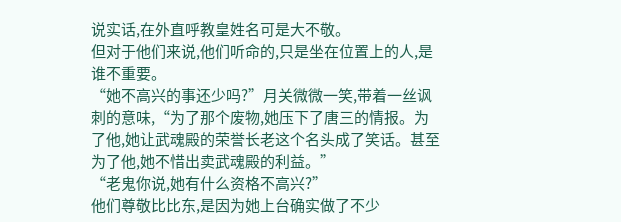说实话,在外直呼教皇姓名可是大不敬。
但对于他们来说,他们听命的,只是坐在位置上的人,是谁不重要。
“她不高兴的事还少吗?”月关微微一笑,带着一丝讽刺的意味,“为了那个废物,她压下了唐三的情报。为了他,她让武魂殿的荣誉长老这个名头成了笑话。甚至为了他,她不惜出卖武魂殿的利益。”
“老鬼你说,她有什么资格不高兴?”
他们尊敬比比东,是因为她上台确实做了不少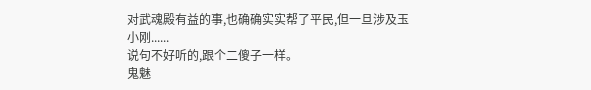对武魂殿有益的事,也确确实实帮了平民,但一旦涉及玉小刚......
说句不好听的,跟个二傻子一样。
鬼魅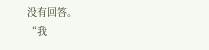没有回答。
“我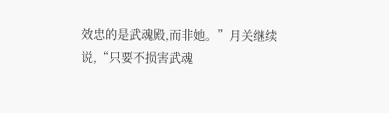效忠的是武魂殿,而非她。”月关继续说,“只要不损害武魂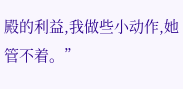殿的利益,我做些小动作,她管不着。”